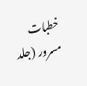خطبات مسرور (جلد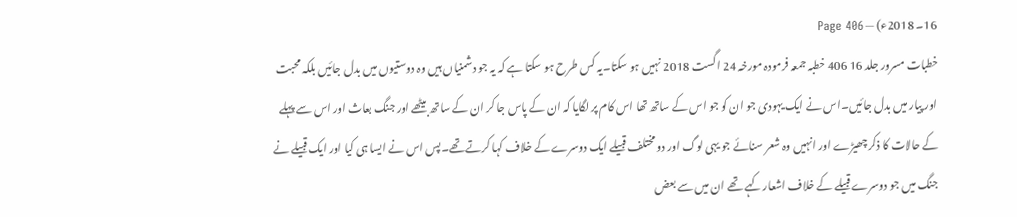16۔ 2018ء) — Page 406
خطبات مسرور جلد 16 406 خطبہ جمعہ فرمودہ مورخہ 24 اگست 2018 نہیں ہو سکتا۔یہ کس طرح ہو سکتا ہے کہ یہ جو دشمنیاں ہیں وہ دوستیوں میں بدل جائیں بلکہ محبت اور پیار میں بدل جائیں۔اس نے ایک یہودی جو ان کو جو اس کے ساتھ تھا اس کام پر لگایا کہ ان کے پاس جا کر ان کے ساتھ بیٹھے اور جنگ بعاث اور اس سے پہلے کے حالات کا ذکر چھیڑے اور انہیں وہ شعر سنائے جو یہی لوگ اور دو مختلف قبیلے ایک دوسرے کے خلاف کہا کرتے تھے۔پس اس نے ایسا ہی کیا اور ایک قبیلے نے جنگ میں جو دوسرے قبیلے کے خلاف اشعار کہے تھے ان میں سے بعض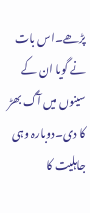پڑھے۔اس بات نے گویا ان کے سینوں میں آگ بھڑ کا دی۔دوبارہ وہی جاہلیت کا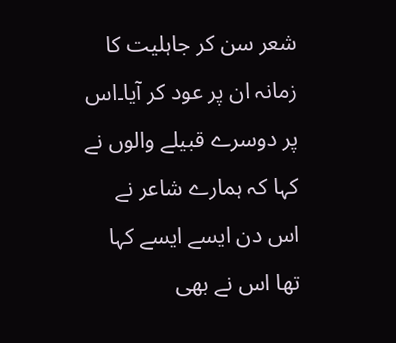شعر سن کر جاہلیت کا زمانہ ان پر عود کر آیا۔اس پر دوسرے قبیلے والوں نے کہا کہ ہمارے شاعر نے اس دن ایسے ایسے کہا تھا اس نے بھی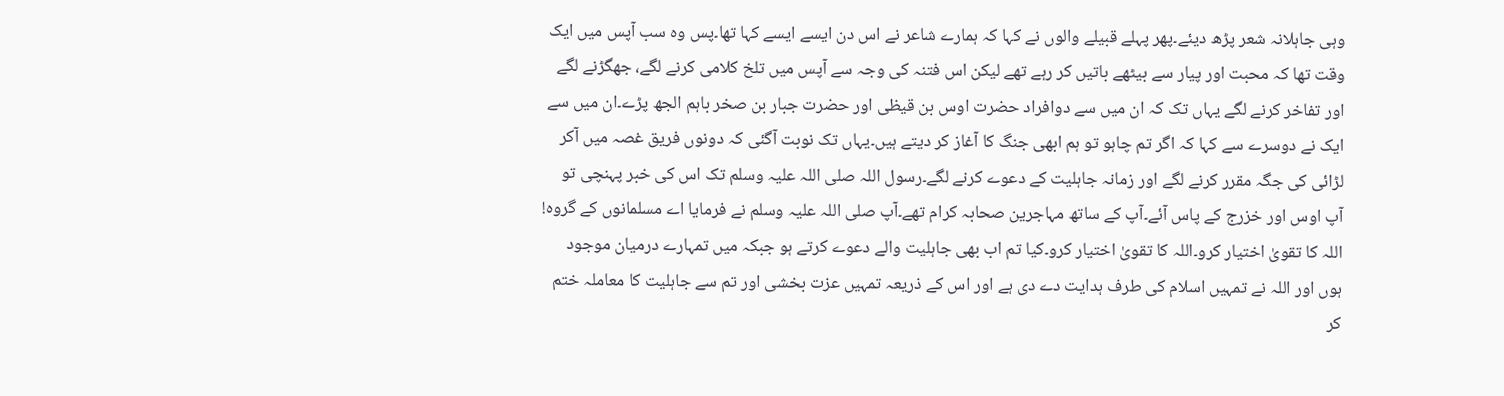وہی جاہلانہ شعر پڑھ دیئے۔پھر پہلے قبیلے والوں نے کہا کہ ہمارے شاعر نے اس دن ایسے ایسے کہا تھا۔پس وہ سب آپس میں ایک وقت تھا کہ محبت اور پیار سے بیٹھے باتیں کر رہے تھے لیکن اس فتنہ کی وجہ سے آپس میں تلخ کلامی کرنے لگے، جھگڑنے لگے اور تفاخر کرنے لگے یہاں تک کہ ان میں سے دوافراد حضرت اوس بن قیظی اور حضرت جبار بن صخر باہم الجھ پڑے۔ان میں سے ایک نے دوسرے سے کہا کہ اگر تم چاہو تو ہم ابھی جنگ کا آغاز کر دیتے ہیں۔یہاں تک نوبت آگئی کہ دونوں فریق غصہ میں آکر لڑائی کی جگہ مقرر کرنے لگے اور زمانہ جاہلیت کے دعوے کرنے لگے۔رسول اللہ صلی اللہ علیہ وسلم تک اس کی خبر پہنچی تو آپ اوس اور خزرج کے پاس آئے۔آپ کے ساتھ مہاجرین صحابہ کرام تھے۔آپ صلی اللہ علیہ وسلم نے فرمایا اے مسلمانوں کے گروہ! اللہ کا تقویٰ اختیار کرو۔اللہ کا تقویٰ اختیار کرو۔کیا تم اب بھی جاہلیت والے دعوے کرتے ہو جبکہ میں تمہارے درمیان موجود ہوں اور اللہ نے تمہیں اسلام کی طرف ہدایت دے دی ہے اور اس کے ذریعہ تمہیں عزت بخشی اور تم سے جاہلیت کا معاملہ ختم کر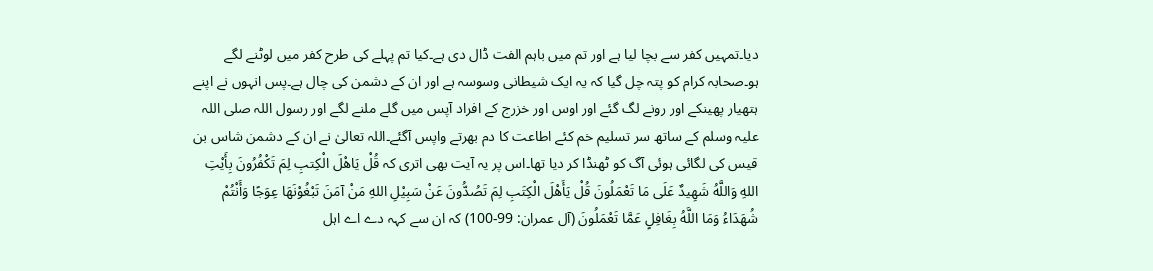دیا۔تمہیں کفر سے بچا لیا ہے اور تم میں باہم الفت ڈال دی ہے۔کیا تم پہلے کی طرح کفر میں لوٹنے لگے ہو۔صحابہ کرام کو پتہ چل گیا کہ یہ ایک شیطانی وسوسہ ہے اور ان کے دشمن کی چال ہے۔پس انہوں نے اپنے ہتھیار پھینکے اور رونے لگ گئے اور اوس اور خزرج کے افراد آپس میں گلے ملنے لگے اور رسول اللہ صلی اللہ علیہ وسلم کے ساتھ سر تسلیم خم کئے اطاعت کا دم بھرتے واپس آگئے۔اللہ تعالیٰ نے ان کے دشمن شاس بن قیس کی لگائی ہوئی آگ کو ٹھنڈا کر دیا تھا۔اس پر یہ آیت بھی اتری کہ قُلْ يَاهْلَ الْكِتبِ لِمَ تَكْفُرُونَ بِأَيْتِ اللهِ وَاللَّهُ شَهِيدٌ عَلَى مَا تَعْمَلُونَ قُلْ يَأَهْلَ الْكِتَبِ لِمَ تَصُدُّونَ عَنْ سَبِيْلِ اللهِ مَنْ آمَنَ تَبْغُوْنَهَا عِوَجًا وَأَنْتُمْ شُهَدَاءُ وَمَا اللَّهُ بِغَافِلٍ عَمَّا تَعْمَلُونَ (آل عمران: 99-100) کہ ان سے کہہ دے اے اہل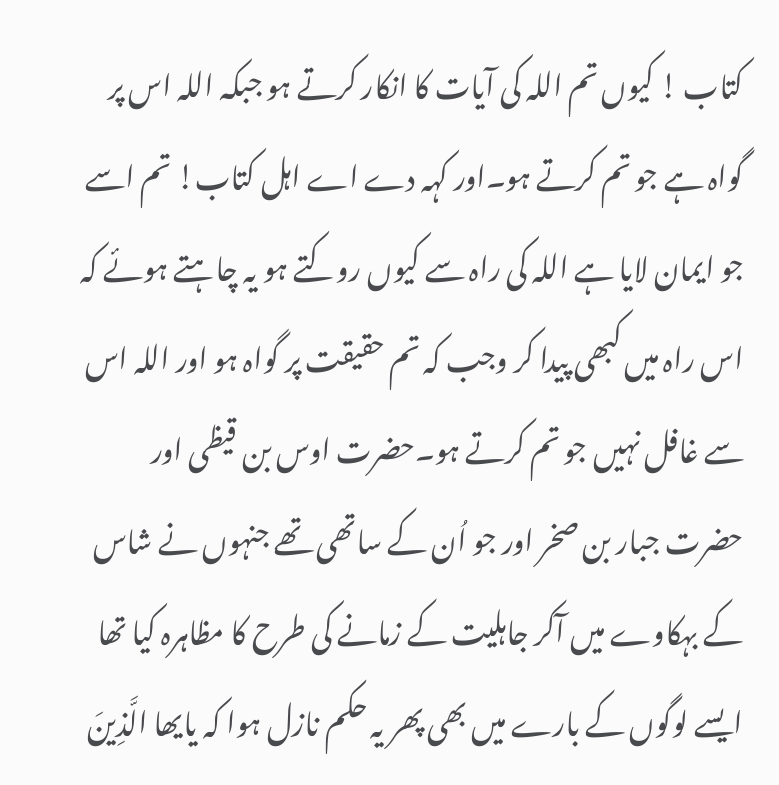کتاب ! کیوں تم اللہ کی آیات کا انکار کرتے ہو جبکہ اللہ اس پر گواہ ہے جو تم کرتے ہو۔اور کہہ دے اے اہل کتاب! تم اسے جو ایمان لایا ہے اللہ کی راہ سے کیوں روکتے ہو یہ چاہتے ہوئے کہ اس راہ میں کبھی پیدا کر وجب کہ تم حقیقت پر گواہ ہو اور اللہ اس سے غافل نہیں جو تم کرتے ہو۔حضرت اوس بن قیظی اور حضرت جبار بن صخر اور جو اُن کے ساتھی تھے جنہوں نے شاس کے بہکاوے میں آکر جاہلیت کے زمانے کی طرح کا مظاہرہ کیا تھا ایسے لوگوں کے بارے میں بھی پھر یہ حکم نازل ہوا کہ یایھا الَّذِينَ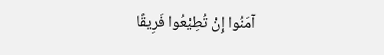آمَنُوا إِنْ تُطِيْعُوا فَرِيقًا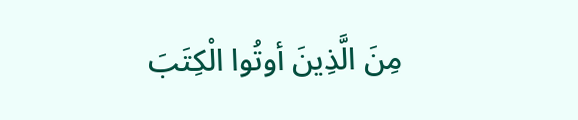مِنَ الَّذِينَ أوتُوا الْكِتَبَ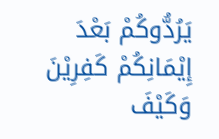يَرُدُّوكُمْ بَعْدَ إِيْمَانِكُمْ كَفِرِيْنَ وَكَيْفَ